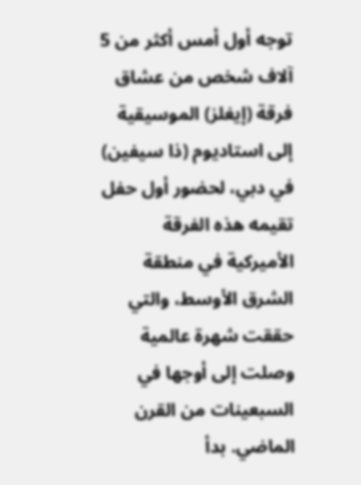توجه أول أمس أكثر من 5 آلاف شخص من عشاق فرقة (إيغلز) الموسيقية إلى استاديوم (ذا سيفين) في دبي، لحضور أول حفل تقيمه هذه الفرقة الأميركية في منطقة الشرق الأوسط، والتي حققت شهرة عالمية وصلت إلى أوجها في السبعينات من القرن الماضي. بدأ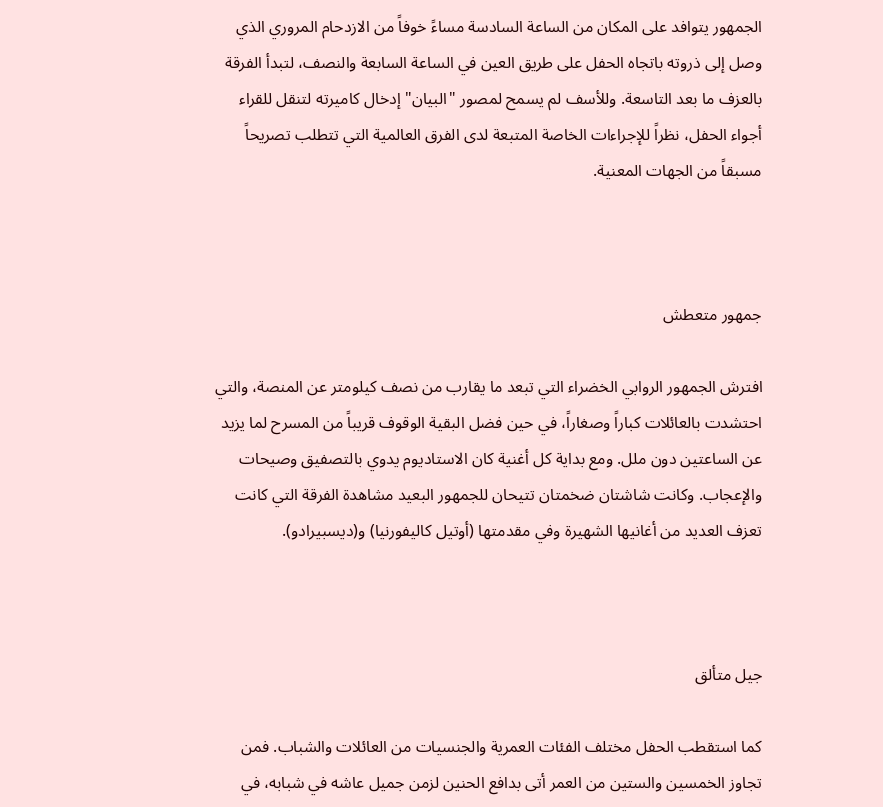الجمهور يتوافد على المكان من الساعة السادسة مساءً خوفاً من الازدحام المروري الذي وصل إلى ذروته باتجاه الحفل على طريق العين في الساعة السابعة والنصف، لتبدأ الفرقة بالعزف ما بعد التاسعة. وللأسف لم يسمح لمصور "البيان" إدخال كاميرته لتنقل للقراء أجواء الحفل، نظراً للإجراءات الخاصة المتبعة لدى الفرق العالمية التي تتطلب تصريحاً مسبقاً من الجهات المعنية.



جمهور متعطش

افترش الجمهور الروابي الخضراء التي تبعد ما يقارب من نصف كيلومتر عن المنصة، والتي احتشدت بالعائلات كباراً وصغاراً، في حين فضل البقية الوقوف قريباً من المسرح لما يزيد عن الساعتين دون ملل. ومع بداية كل أغنية كان الاستاديوم يدوي بالتصفيق وصيحات والإعجاب. وكانت شاشتان ضخمتان تتيحان للجمهور البعيد مشاهدة الفرقة التي كانت تعزف العديد من أغانيها الشهيرة وفي مقدمتها (أوتيل كاليفورنيا) و(ديسبيرادو).



جيل متألق

كما استقطب الحفل مختلف الفئات العمرية والجنسيات من العائلات والشباب. فمن تجاوز الخمسين والستين من العمر أتى بدافع الحنين لزمن جميل عاشه في شبابه، في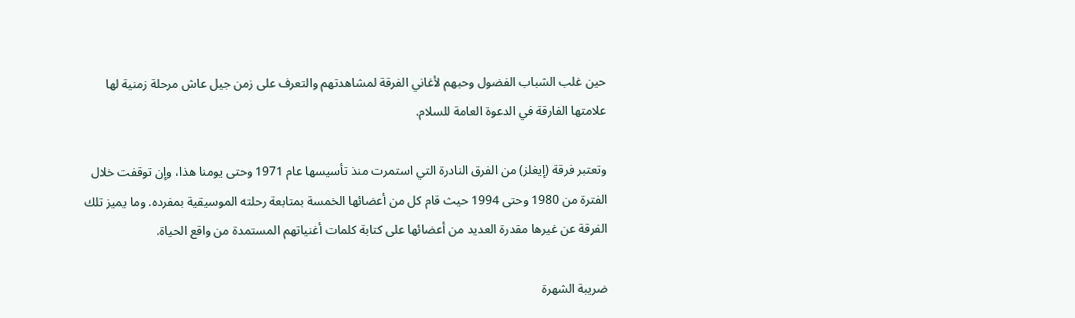حين غلب الشباب الفضول وحبهم لأغاني الفرقة لمشاهدتهم والتعرف على زمن جيل عاش مرحلة زمنية لها علامتها الفارقة في الدعوة العامة للسلام.

وتعتبر فرقة (إيغلز) من الفرق النادرة التي استمرت منذ تأسيسها عام 1971 وحتى يومنا هذا، وإن توقفت خلال الفترة من 1980 وحتى 1994 حيث قام كل من أعضائها الخمسة بمتابعة رحلته الموسيقية بمفرده. وما يميز تلك الفرقة عن غيرها مقدرة العديد من أعضائها على كتابة كلمات أغنياتهم المستمدة من واقع الحياة.

ضريبة الشهرة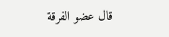قال عضو الفرقة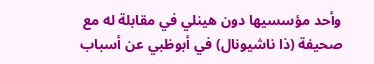وأحد مؤسسيها دون هينلي في مقابلة له مع صحيفة (ذا ناشيونال) في أبوظبي عن أسباب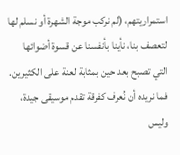استمراريتهم، (لم نركب موجة الشهرة أو نسلم لها لتعصف بنا، نأينا بأنفسنا عن قسوة أضوائها التي تصبح بعد حين بمثابة لعنة على الكثيرين. فما نريده أن نُعرف كفرقة تقدم موسيقى جيدة، وليس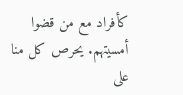كأفراد مع من قضوا أمسيتهم. يحرص كل منا على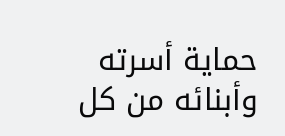حماية أسرته وأبنائه من كل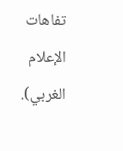تفاهات الإعلام الغربي).